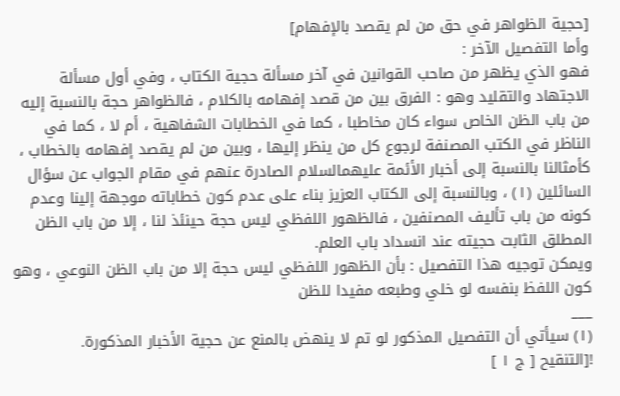[حجية الظواهر في حق من لم يقصد بالإفهام]
وأما التفصيل الآخر :
فهو الذي يظهر من صاحب القوانين في آخر مسألة حجية الكتاب ، وفي أول مسألة الاجتهاد والتقليد وهو : الفرق بين من قصد إفهامه بالكلام ، فالظواهر حجة بالنسبة إليه من باب الظن الخاص سواء كان مخاطبا ، كما في الخطابات الشفاهية ، أم لا ، كما في الناظر في الكتب المصنفة لرجوع كل من ينظر إليها ، وبين من لم يقصد إفهامه بالخطاب ، كأمثالنا بالنسبة إلى أخبار الأئمة عليهمالسلام الصادرة عنهم في مقام الجواب عن سؤال السائلين (١) ، وبالنسبة إلى الكتاب العزيز بناء على عدم كون خطاباته موجهة إلينا وعدم كونه من باب تأليف المصنفين ، فالظهور اللفظي ليس حجة حينئذ لنا ، إلا من باب الظن المطلق الثابت حجيته عند انسداد باب العلم.
ويمكن توجيه هذا التفصيل : بأن الظهور اللفظي ليس حجة إلا من باب الظن النوعي ، وهو كون اللفظ بنفسه لو خلي وطبعه مفيدا للظن
___
(١) سيأتي أن التفصيل المذكور لو تم لا ينهض بالمنع عن حجية الأخبار المذكورة.
![التنقيح [ ج ١ ]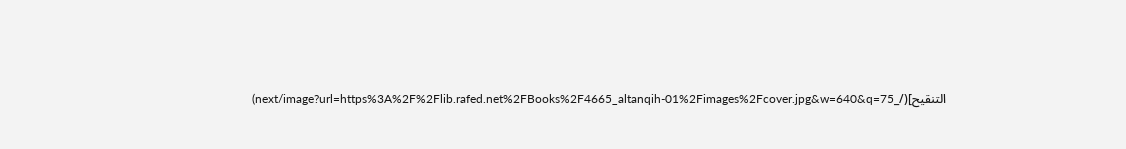التنقيح](/_next/image?url=https%3A%2F%2Flib.rafed.net%2FBooks%2F4665_altanqih-01%2Fimages%2Fcover.jpg&w=640&q=75)